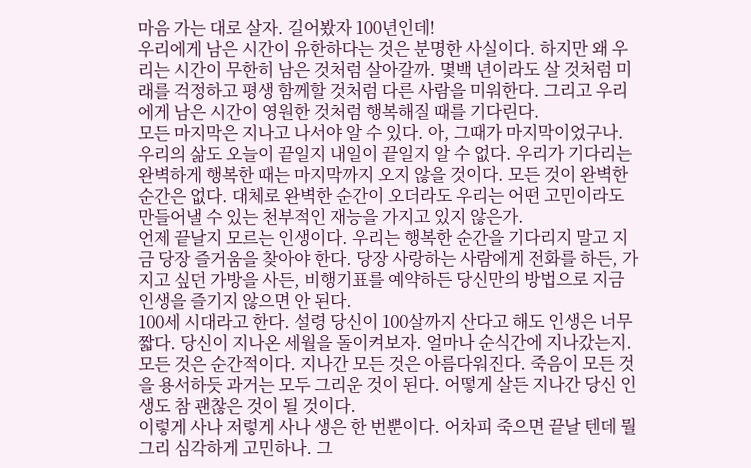마음 가는 대로 살자. 길어봤자 100년인데!
우리에게 남은 시간이 유한하다는 것은 분명한 사실이다. 하지만 왜 우리는 시간이 무한히 남은 것처럼 살아갈까. 몇백 년이라도 살 것처럼 미래를 걱정하고 평생 함께할 것처럼 다른 사람을 미워한다. 그리고 우리에게 남은 시간이 영원한 것처럼 행복해질 때를 기다린다.
모든 마지막은 지나고 나서야 알 수 있다. 아, 그때가 마지막이었구나. 우리의 삶도 오늘이 끝일지 내일이 끝일지 알 수 없다. 우리가 기다리는 완벽하게 행복한 때는 마지막까지 오지 않을 것이다. 모든 것이 완벽한 순간은 없다. 대체로 완벽한 순간이 오더라도 우리는 어떤 고민이라도 만들어낼 수 있는 천부적인 재능을 가지고 있지 않은가.
언제 끝날지 모르는 인생이다. 우리는 행복한 순간을 기다리지 말고 지금 당장 즐거움을 찾아야 한다. 당장 사랑하는 사람에게 전화를 하든, 가지고 싶던 가방을 사든, 비행기표를 예약하든 당신만의 방법으로 지금 인생을 즐기지 않으면 안 된다.
100세 시대라고 한다. 설령 당신이 100살까지 산다고 해도 인생은 너무 짧다. 당신이 지나온 세월을 돌이켜보자. 얼마나 순식간에 지나갔는지. 모든 것은 순간적이다. 지나간 모든 것은 아름다워진다. 죽음이 모든 것을 용서하듯 과거는 모두 그리운 것이 된다. 어떻게 살든 지나간 당신 인생도 참 괜찮은 것이 될 것이다.
이렇게 사나 저렇게 사나 생은 한 번뿐이다. 어차피 죽으면 끝날 텐데 뭘 그리 심각하게 고민하나. 그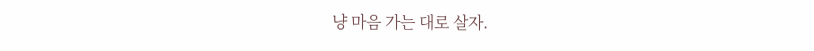냥 마음 가는 대로 살자.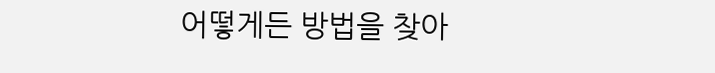어떻게든 방법을 찾아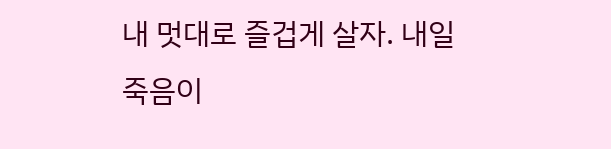내 멋대로 즐겁게 살자. 내일 죽음이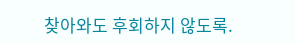찾아와도 후회하지 않도록.